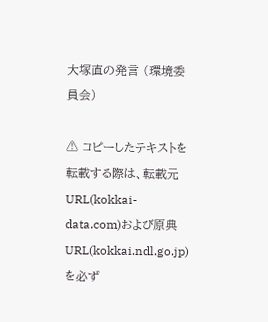大塚直の発言 (環境委員会)

⚠ コピーしたテキストを転載する際は、転載元URL(kokkai-data.com)および原典URL(kokkai.ndl.go.jp)を必ず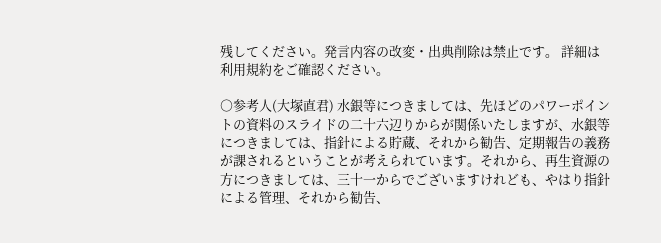残してください。発言内容の改変・出典削除は禁止です。 詳細は利用規約をご確認ください。

○参考人(大塚直君) 水銀等につきましては、先ほどのパワーポイントの資料のスライドの二十六辺りからが関係いたしますが、水銀等につきましては、指針による貯蔵、それから勧告、定期報告の義務が課されるということが考えられています。それから、再生資源の方につきましては、三十一からでございますけれども、やはり指針による管理、それから勧告、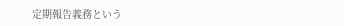定期報告義務という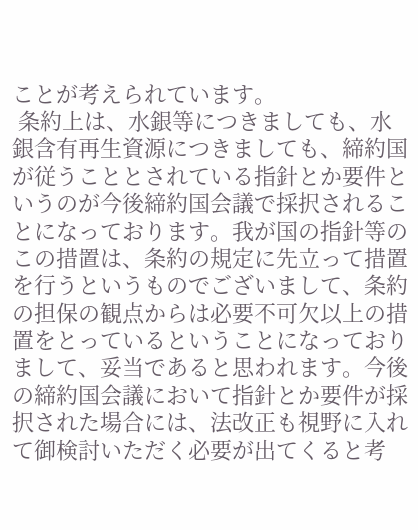ことが考えられています。
 条約上は、水銀等につきましても、水銀含有再生資源につきましても、締約国が従うこととされている指針とか要件というのが今後締約国会議で採択されることになっております。我が国の指針等のこの措置は、条約の規定に先立って措置を行うというものでございまして、条約の担保の観点からは必要不可欠以上の措置をとっているということになっておりまして、妥当であると思われます。今後の締約国会議において指針とか要件が採択された場合には、法改正も視野に入れて御検討いただく必要が出てくると考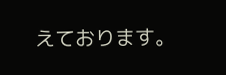えております。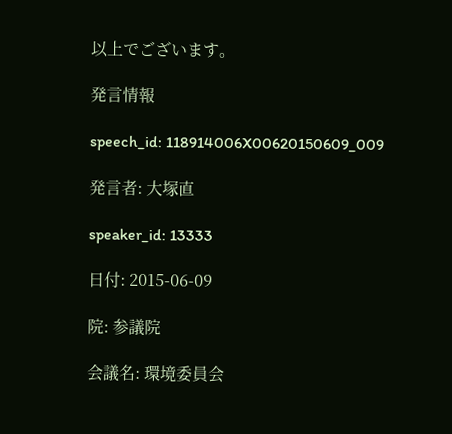以上でございます。

発言情報

speech_id: 118914006X00620150609_009

発言者: 大塚直

speaker_id: 13333

日付: 2015-06-09

院: 参議院

会議名: 環境委員会